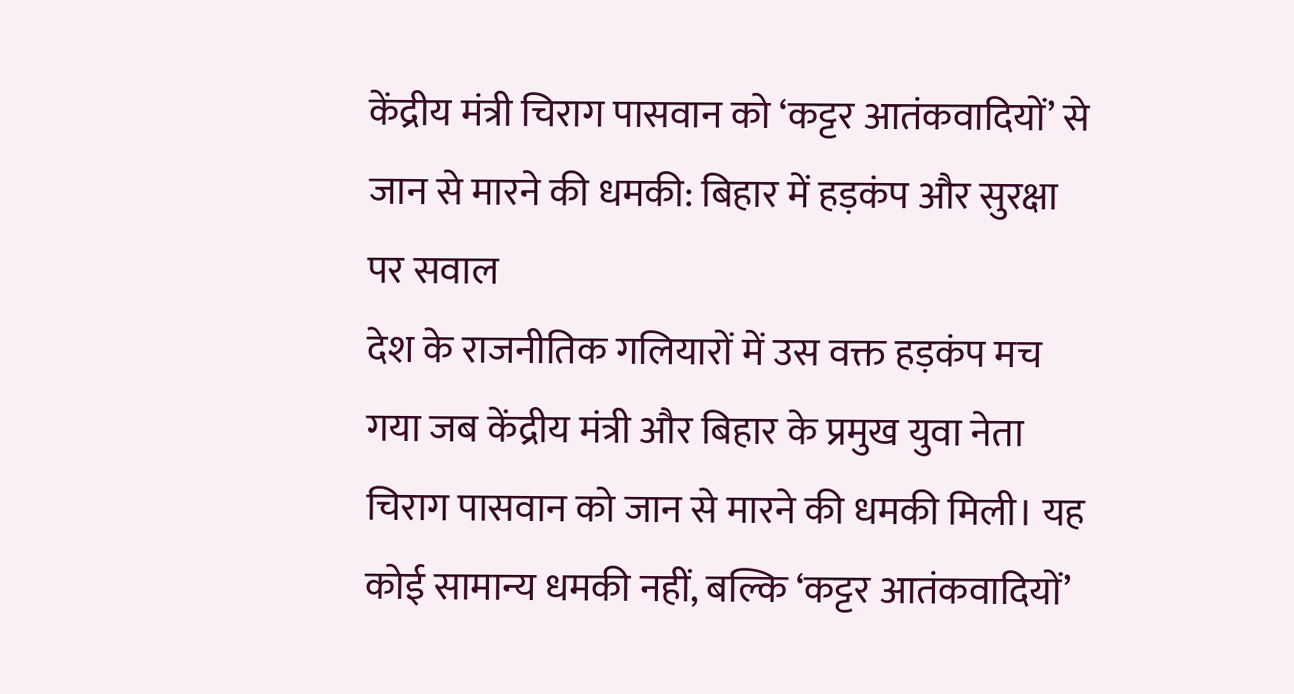केंद्रीय मंत्री चिराग पासवान को ‘कट्टर आतंकवादियों’ से जान से मारने की धमकी: बिहार में हड़कंप और सुरक्षा पर सवाल
देश के राजनीतिक गलियारों में उस वक्त हड़कंप मच गया जब केंद्रीय मंत्री और बिहार के प्रमुख युवा नेता चिराग पासवान को जान से मारने की धमकी मिली। यह कोई सामान्य धमकी नहीं, बल्कि ‘कट्टर आतंकवादियों’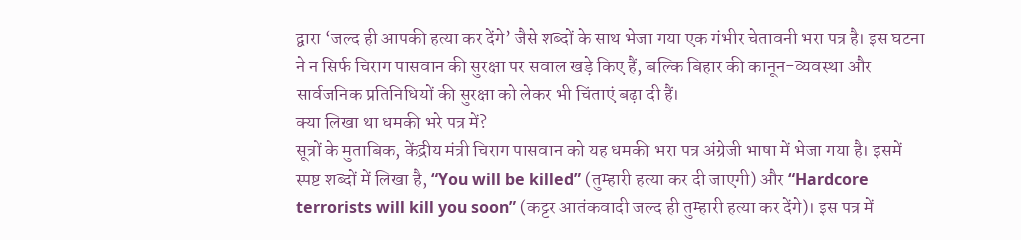द्वारा ‘जल्द ही आपकी हत्या कर देंगे’ जैसे शब्दों के साथ भेजा गया एक गंभीर चेतावनी भरा पत्र है। इस घटना ने न सिर्फ चिराग पासवान की सुरक्षा पर सवाल खड़े किए हैं, बल्कि बिहार की कानून-व्यवस्था और सार्वजनिक प्रतिनिधियों की सुरक्षा को लेकर भी चिंताएं बढ़ा दी हैं।
क्या लिखा था धमकी भरे पत्र में?
सूत्रों के मुताबिक, केंद्रीय मंत्री चिराग पासवान को यह धमकी भरा पत्र अंग्रेजी भाषा में भेजा गया है। इसमें स्पष्ट शब्दों में लिखा है, “You will be killed” (तुम्हारी हत्या कर दी जाएगी) और “Hardcore terrorists will kill you soon” (कट्टर आतंकवादी जल्द ही तुम्हारी हत्या कर देंगे)। इस पत्र में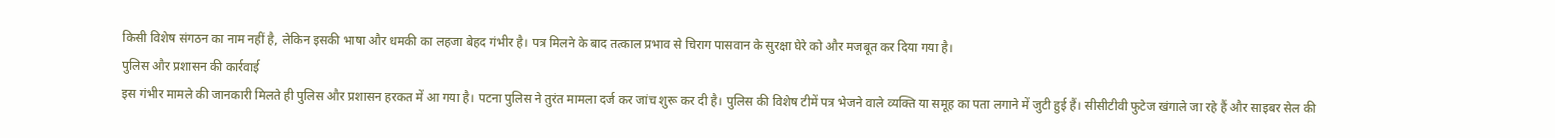किसी विशेष संगठन का नाम नहीं है, लेकिन इसकी भाषा और धमकी का लहजा बेहद गंभीर है। पत्र मिलने के बाद तत्काल प्रभाव से चिराग पासवान के सुरक्षा घेरे को और मजबूत कर दिया गया है।
पुलिस और प्रशासन की कार्रवाई
इस गंभीर मामले की जानकारी मिलते ही पुलिस और प्रशासन हरकत में आ गया है। पटना पुलिस ने तुरंत मामला दर्ज कर जांच शुरू कर दी है। पुलिस की विशेष टीमें पत्र भेजने वाले व्यक्ति या समूह का पता लगाने में जुटी हुई हैं। सीसीटीवी फुटेज खंगाले जा रहे हैं और साइबर सेल की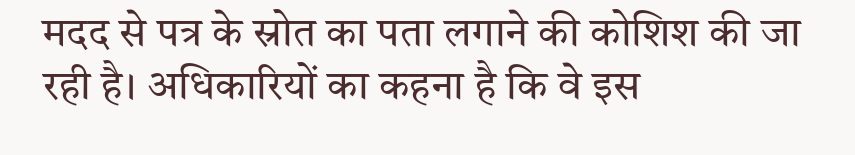मदद से पत्र के स्रोत का पता लगाने की कोशिश की जा रही है। अधिकारियों का कहना है कि वे इस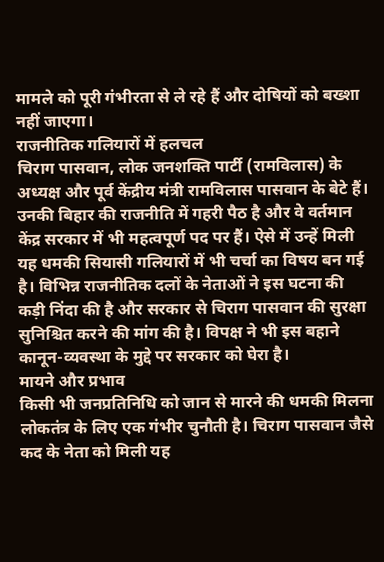मामले को पूरी गंभीरता से ले रहे हैं और दोषियों को बख्शा नहीं जाएगा।
राजनीतिक गलियारों में हलचल
चिराग पासवान, लोक जनशक्ति पार्टी (रामविलास) के अध्यक्ष और पूर्व केंद्रीय मंत्री रामविलास पासवान के बेटे हैं। उनकी बिहार की राजनीति में गहरी पैठ है और वे वर्तमान केंद्र सरकार में भी महत्वपूर्ण पद पर हैं। ऐसे में उन्हें मिली यह धमकी सियासी गलियारों में भी चर्चा का विषय बन गई है। विभिन्न राजनीतिक दलों के नेताओं ने इस घटना की कड़ी निंदा की है और सरकार से चिराग पासवान की सुरक्षा सुनिश्चित करने की मांग की है। विपक्ष ने भी इस बहाने कानून-व्यवस्था के मुद्दे पर सरकार को घेरा है।
मायने और प्रभाव
किसी भी जनप्रतिनिधि को जान से मारने की धमकी मिलना लोकतंत्र के लिए एक गंभीर चुनौती है। चिराग पासवान जैसे कद के नेता को मिली यह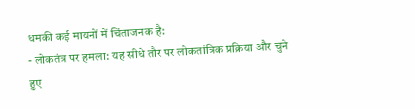धमकी कई मायनों में चिंताजनक है:
- लोकतंत्र पर हमला: यह सीधे तौर पर लोकतांत्रिक प्रक्रिया और चुने हुए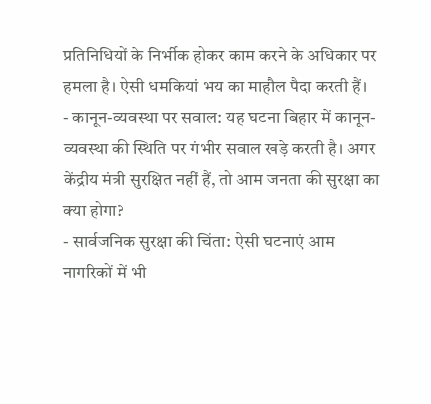प्रतिनिधियों के निर्भीक होकर काम करने के अधिकार पर हमला है। ऐसी धमकियां भय का माहौल पैदा करती हैं।
- कानून-व्यवस्था पर सवाल: यह घटना बिहार में कानून-व्यवस्था की स्थिति पर गंभीर सवाल खड़े करती है। अगर केंद्रीय मंत्री सुरक्षित नहीं हैं, तो आम जनता की सुरक्षा का क्या होगा?
- सार्वजनिक सुरक्षा की चिंता: ऐसी घटनाएं आम नागरिकों में भी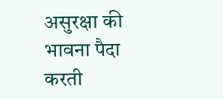असुरक्षा की भावना पैदा करती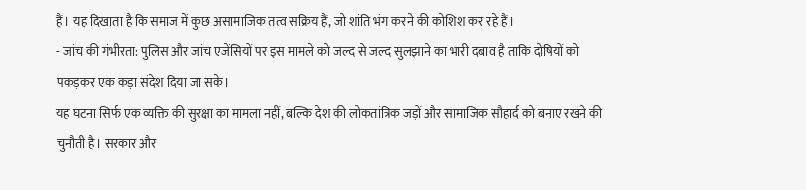हैं। यह दिखाता है कि समाज में कुछ असामाजिक तत्व सक्रिय हैं, जो शांति भंग करने की कोशिश कर रहे हैं।
- जांच की गंभीरता: पुलिस और जांच एजेंसियों पर इस मामले को जल्द से जल्द सुलझाने का भारी दबाव है ताकि दोषियों को पकड़कर एक कड़ा संदेश दिया जा सके।
यह घटना सिर्फ एक व्यक्ति की सुरक्षा का मामला नहीं, बल्कि देश की लोकतांत्रिक जड़ों और सामाजिक सौहार्द को बनाए रखने की चुनौती है। सरकार और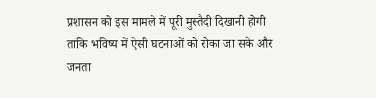प्रशासन को इस मामले में पूरी मुस्तैदी दिखानी होगी ताकि भविष्य में ऐसी घटनाओं को रोका जा सके और जनता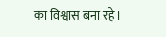का विश्वास बना रहे।